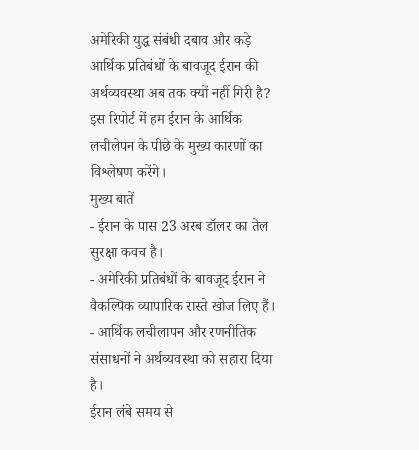अमेरिकी युद्ध संबंधी दबाव और कड़े आर्थिक प्रतिबंधों के बावजूद ईरान की अर्थव्यवस्था अब तक क्यों नहीं गिरी है? इस रिपोर्ट में हम ईरान के आर्थिक लचीलेपन के पीछे के मुख्य कारणों का विश्लेषण करेंगे।
मुख्य बातें
- ईरान के पास 23 अरब डॉलर का तेल सुरक्षा कवच है।
- अमेरिकी प्रतिबंधों के बावजूद ईरान ने वैकल्पिक व्यापारिक रास्ते खोज लिए हैं।
- आर्थिक लचीलापन और रणनीतिक संसाधनों ने अर्थव्यवस्था को सहारा दिया है।
ईरान लंबे समय से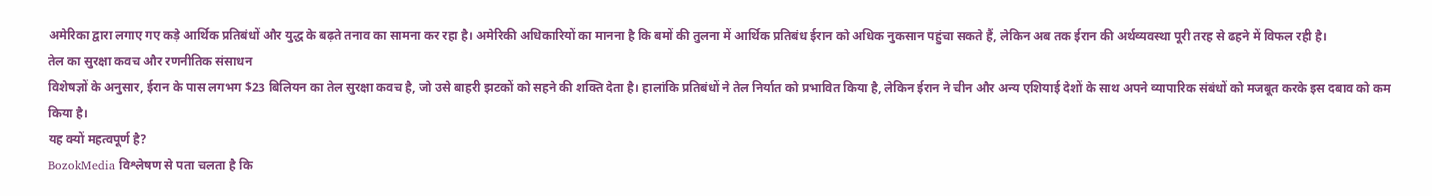अमेरिका द्वारा लगाए गए कड़े आर्थिक प्रतिबंधों और युद्ध के बढ़ते तनाव का सामना कर रहा है। अमेरिकी अधिकारियों का मानना है कि बमों की तुलना में आर्थिक प्रतिबंध ईरान को अधिक नुकसान पहुंचा सकते हैं, लेकिन अब तक ईरान की अर्थव्यवस्था पूरी तरह से ढहने में विफल रही है।
तेल का सुरक्षा कवच और रणनीतिक संसाधन
विशेषज्ञों के अनुसार, ईरान के पास लगभग $23 बिलियन का तेल सुरक्षा कवच है, जो उसे बाहरी झटकों को सहने की शक्ति देता है। हालांकि प्रतिबंधों ने तेल निर्यात को प्रभावित किया है, लेकिन ईरान ने चीन और अन्य एशियाई देशों के साथ अपने व्यापारिक संबंधों को मजबूत करके इस दबाव को कम किया है।
यह क्यों महत्वपूर्ण है?
BozokMedia विश्लेषण से पता चलता है कि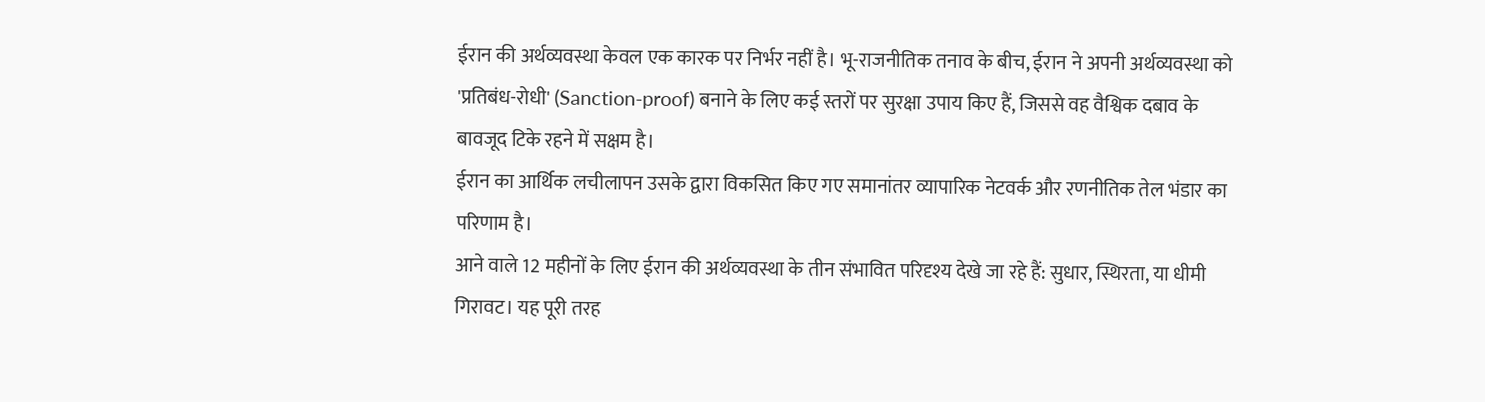ईरान की अर्थव्यवस्था केवल एक कारक पर निर्भर नहीं है। भू-राजनीतिक तनाव के बीच, ईरान ने अपनी अर्थव्यवस्था को 'प्रतिबंध-रोधी' (Sanction-proof) बनाने के लिए कई स्तरों पर सुरक्षा उपाय किए हैं, जिससे वह वैश्विक दबाव के बावजूद टिके रहने में सक्षम है।
ईरान का आर्थिक लचीलापन उसके द्वारा विकसित किए गए समानांतर व्यापारिक नेटवर्क और रणनीतिक तेल भंडार का परिणाम है।
आने वाले 12 महीनों के लिए ईरान की अर्थव्यवस्था के तीन संभावित परिदृश्य देखे जा रहे हैं: सुधार, स्थिरता, या धीमी गिरावट। यह पूरी तरह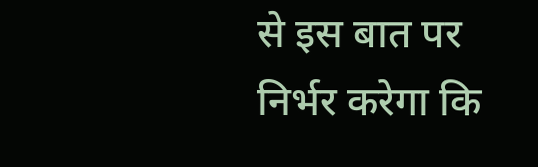से इस बात पर निर्भर करेगा कि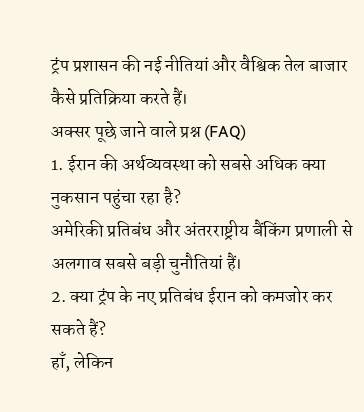ट्रंप प्रशासन की नई नीतियां और वैश्विक तेल बाजार कैसे प्रतिक्रिया करते हैं।
अक्सर पूछे जाने वाले प्रश्न (FAQ)
1. ईरान की अर्थव्यवस्था को सबसे अधिक क्या नुकसान पहुंचा रहा है?
अमेरिकी प्रतिबंध और अंतरराष्ट्रीय बैंकिंग प्रणाली से अलगाव सबसे बड़ी चुनौतियां हैं।
2. क्या ट्रंप के नए प्रतिबंध ईरान को कमजोर कर सकते हैं?
हाँ, लेकिन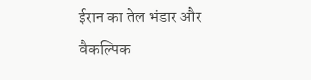ईरान का तेल भंडार और वैकल्पिक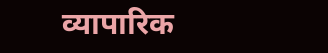व्यापारिक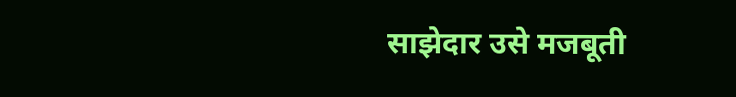साझेदार उसे मजबूती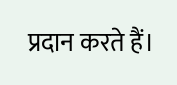प्रदान करते हैं।